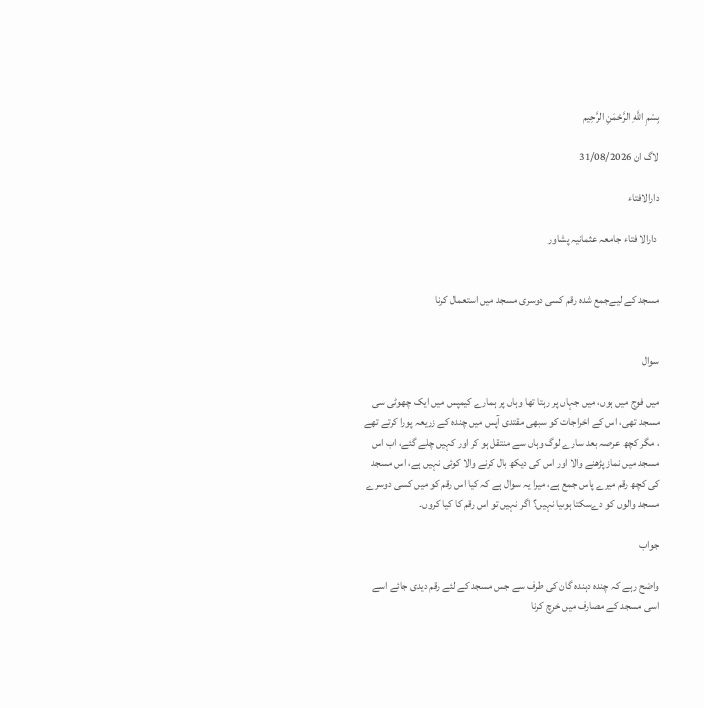بِسْمِ اللَّهِ الرَّحْمَنِ الرَّحِيم

لاگ ان 31/08/2026

دارالافتاء

 دارالا فتاء جامعہ عثمانیہ پشاور


مسجد کے لیےجمع شدہ رقم کسی دوسری مسجد میں استعمال کرنا


سوال

میں فوج میں ہوں، میں جہاں پر رہتا تھا وہاں پر ہمارے کیمپس میں ایک چھوٹی سی مسجد تھی، اس کے اخراجات کو سبھی مقتدی آپس میں چندہ کے زریعہ پورا کرتے تھے ، مگر کچھ عرصہ بعد سارے لوگ وہاں سے منتقل ہو کر اور کہیں چلے گئے، اب اس مسجد میں نماز پڑھنے والا اور اس کی دیکھ بال کرنے والا کوئی نہیں ہے، اس مسجد کی کچھ رقم میرے پاس جمع ہے، میرا یہ سوال ہے کہ کیا اس رقم کو میں کسی دوسرے مسجد والوں کو دےسکتا ہوںیا نہیں؟ اگر نہیں تو اس رقم کا کیا کروں۔

جواب

واضح رہے کہ چندہ دہندہ گان کی طرف سے جس مسجد کے لئے رقم دیدی جائے اسے اسی مسجد کے مصارف میں خرچ کرنا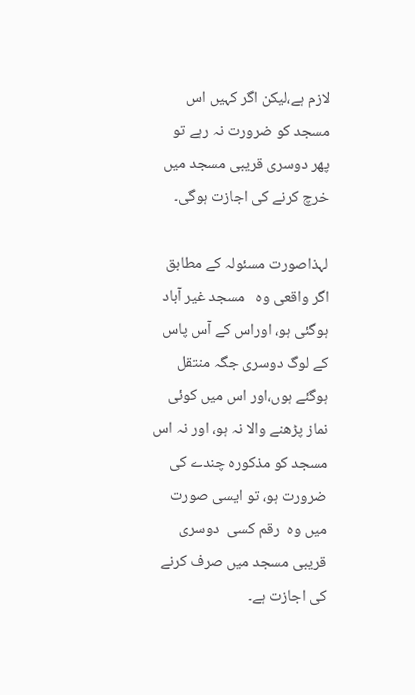لازم ہے،لیکن اگر کہیں اس مسجد کو ضرورت نہ رہے تو پھر دوسری قریبی مسجد میں خرچ کرنے کی اجازت ہوگی۔

لہذاصورت مسئولہ کے مطابق اگر واقعی وہ   مسجد غیر آباد ہوگئی ہو، اوراس کے آس پاس کے لوگ دوسری جگہ منتقل ہوگئے ہوں،اور اس میں کوئی نماز پڑھنے والا نہ ہو، اور نہ اس مسجد کو مذکورہ چندے کی ضرورت ہو، تو ایسی صورت میں وہ  رقم کسی  دوسری قریبی مسجد میں صرف کرنے کی اجازت ہے۔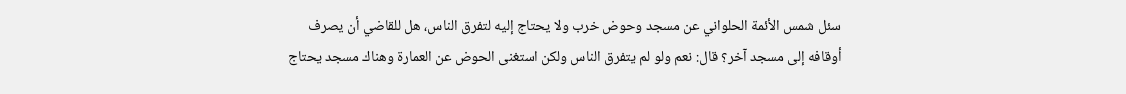سئل ‌شمس ‌الأئمة ‌الحلواني ‌عن ‌مسجد وحوض خرب ولا يحتاج إليه لتفرق الناس، هل للقاضي أن يصرف أوقافه إلى مسجد آخر؟ قال: نعم ولو لم يتفرق الناس ولكن استغنى الحوض عن العمارة وهناك مسجد يحتاج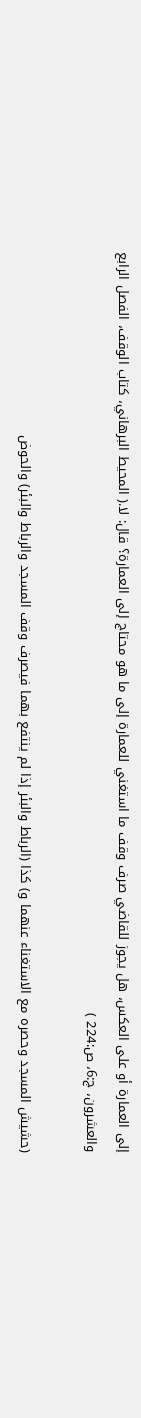إلى العمارة أو على العكس، هل يجوز للقاضي صرف وقف ما استغني للعمارة إلى ما هو محتاج إلى العمارة؟ قال: لا.( المحيط البرهاني، كتاب الوقف، الفصل الرابع والعشرون، ج:6، ص:224 )

(حشيش ‌المسجد وحصره مع الاستغناء عنهما و) كذا (الرباط والبئر إذا لم ينتفع بهما فيصرف وقف المسجد والرباط والبئر) والحوض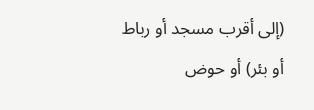(إلى أقرب مسجد أو رباط أو بئر) أو حوض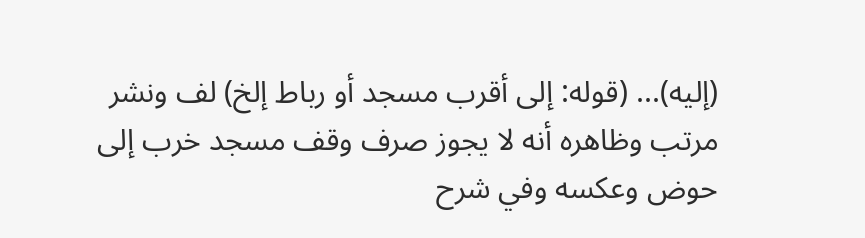(إليه)... (قوله: إلى أقرب مسجد أو رباط إلخ) لف ونشر مرتب وظاهره أنه لا يجوز صرف وقف مسجد خرب إلى حوض وعكسه وفي شرح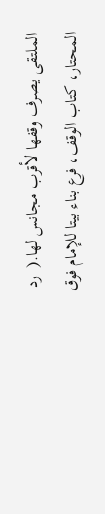الملتقى يصرف وقفها لأقرب مجانس لها.(  رد المحتار، كتاب الوقف، فرع بناء بيتا للإمام فوق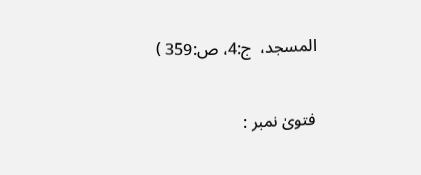المسجد،  ج:4، ص:359 )


فتویٰ نمبر :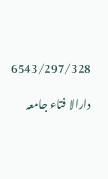6543/297/328

دارالا فتاء جامعہ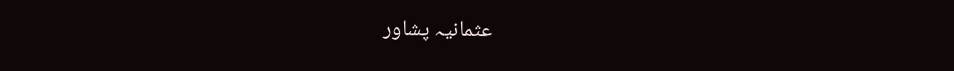عثمانیہ پشاور